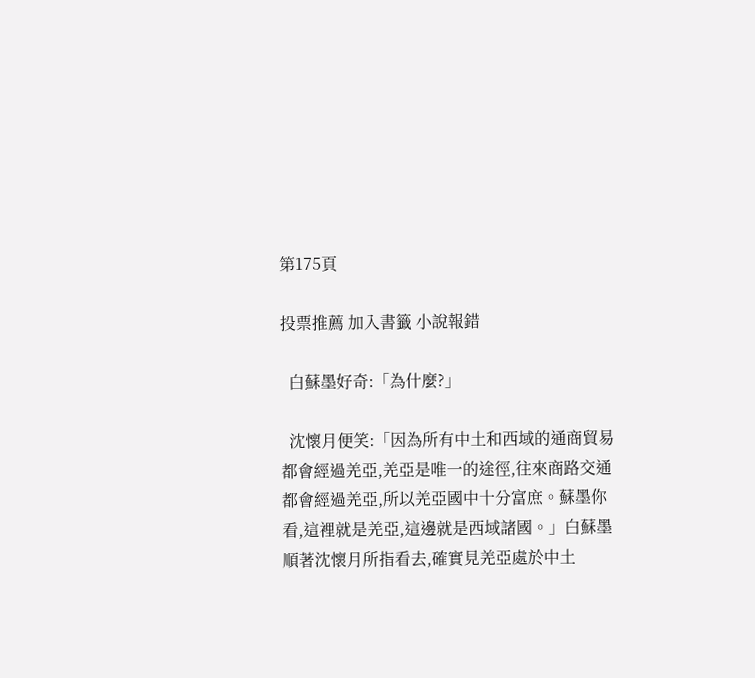第175頁

投票推薦 加入書籤 小說報錯

  白蘇墨好奇:「為什麼?」

  沈懷月便笑:「因為所有中土和西域的通商貿易都會經過羌亞,羌亞是唯一的途徑,往來商路交通都會經過羌亞,所以羌亞國中十分富庶。蘇墨你看,這裡就是羌亞,這邊就是西域諸國。」白蘇墨順著沈懷月所指看去,確實見羌亞處於中土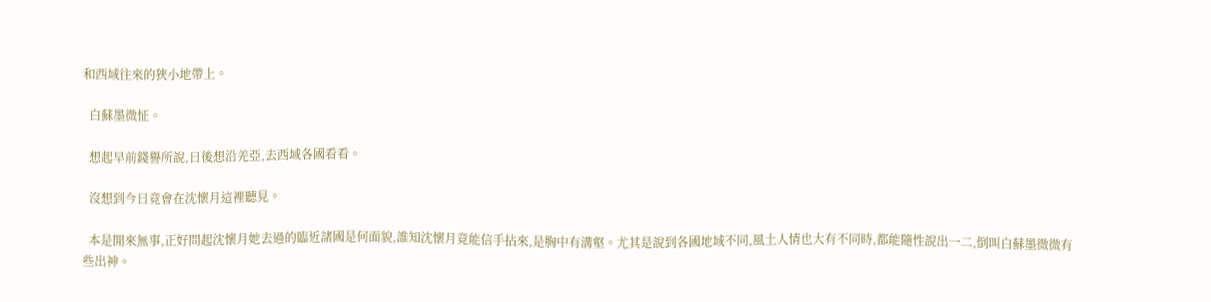和西域往來的狹小地帶上。

  白蘇墨微怔。

  想起早前錢譽所說,日後想沿羌亞,去西域各國看看。

  沒想到今日竟會在沈懷月這裡聽見。

  本是閒來無事,正好問起沈懷月她去過的臨近諸國是何面貌,誰知沈懷月竟能信手拈來,是胸中有溝壑。尤其是說到各國地域不同,風土人情也大有不同時,都能隨性說出一二,倒叫白蘇墨微微有些出神。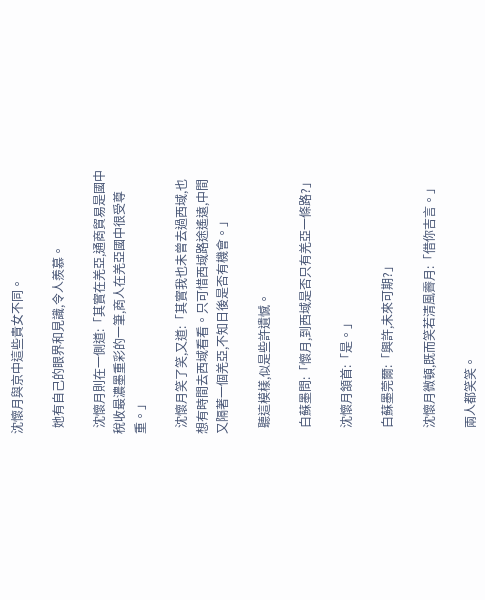沈懷月與京中這些貴女不同。

  她有自己的眼界和見識,令人羨慕。

  沈懷月則在一側道:「其實在羌亞,通商貿易是國中稅收最濃墨重彩的一筆,商人在羌亞國中很受尊重。」

  沈懷月笑了笑,又道:「其實我也未曾去過西域,也想有時間去西域看看。只可惜西域路途遙遠,中間又隔著一個羌亞,不知日後是否有機會。」

  聽這模樣,似是些許遺憾。

  白蘇墨問:「懷月,到西域是否只有羌亞一條路?」

  沈懷月頷首:「是。」

  白蘇墨莞爾:「興許,未來可期?」

  沈懷月微頓,既而笑若清風霽月:「借你吉言。」

  兩人都笑笑。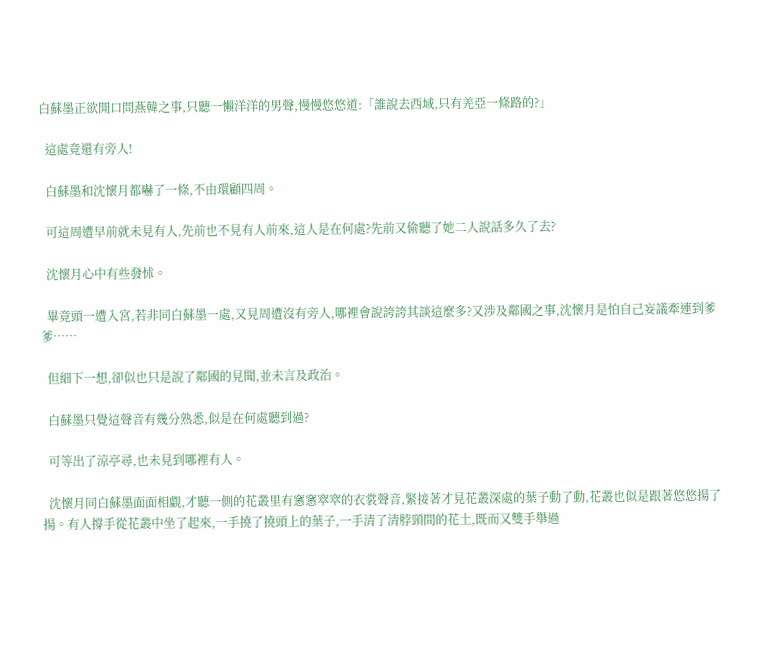白蘇墨正欲開口問燕韓之事,只聽一懶洋洋的男聲,慢慢悠悠道:「誰說去西域,只有羌亞一條路的?」

  這處竟還有旁人!

  白蘇墨和沈懷月都嚇了一條,不由環顧四周。

  可這周遭早前就未見有人,先前也不見有人前來,這人是在何處?先前又偷聽了她二人說話多久了去?

  沈懷月心中有些發怵。

  畢竟頭一遭入宮,若非同白蘇墨一處,又見周遭沒有旁人,哪裡會說誇誇其談這麼多?又涉及鄰國之事,沈懷月是怕自己妄議牽連到爹爹……

  但細下一想,卻似也只是說了鄰國的見聞,並未言及政治。

  白蘇墨只覺這聲音有幾分熟悉,似是在何處聽到過?

  可等出了涼亭尋,也未見到哪裡有人。

  沈懷月同白蘇墨面面相覷,才聽一側的花叢里有窸窸窣窣的衣裳聲音,緊接著才見花叢深處的葉子動了動,花叢也似是跟著悠悠揚了揚。有人撐手從花叢中坐了起來,一手撓了撓頭上的葉子,一手清了清脖頸間的花土,既而又雙手舉過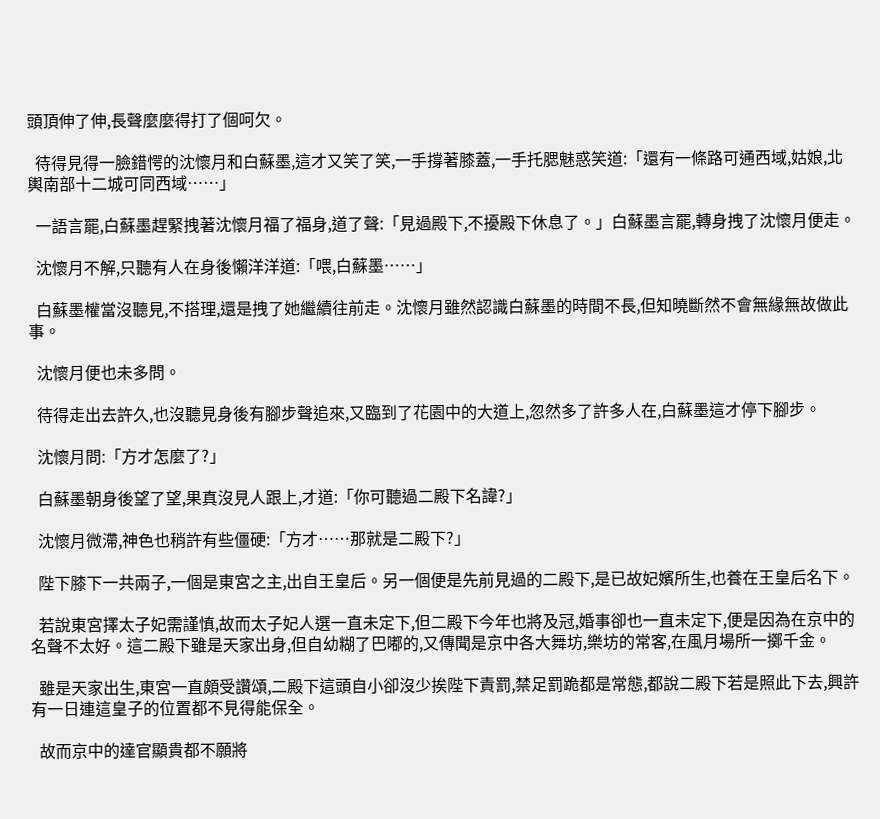頭頂伸了伸,長聲麼麼得打了個呵欠。

  待得見得一臉錯愕的沈懷月和白蘇墨,這才又笑了笑,一手撐著膝蓋,一手托腮魅惑笑道:「還有一條路可通西域,姑娘,北輿南部十二城可同西域……」

  一語言罷,白蘇墨趕緊拽著沈懷月福了福身,道了聲:「見過殿下,不擾殿下休息了。」白蘇墨言罷,轉身拽了沈懷月便走。

  沈懷月不解,只聽有人在身後懶洋洋道:「喂,白蘇墨……」

  白蘇墨權當沒聽見,不搭理,還是拽了她繼續往前走。沈懷月雖然認識白蘇墨的時間不長,但知曉斷然不會無緣無故做此事。

  沈懷月便也未多問。

  待得走出去許久,也沒聽見身後有腳步聲追來,又臨到了花園中的大道上,忽然多了許多人在,白蘇墨這才停下腳步。

  沈懷月問:「方才怎麼了?」

  白蘇墨朝身後望了望,果真沒見人跟上,才道:「你可聽過二殿下名諱?」

  沈懷月微滯,神色也稍許有些僵硬:「方才……那就是二殿下?」

  陛下膝下一共兩子,一個是東宮之主,出自王皇后。另一個便是先前見過的二殿下,是已故妃嬪所生,也養在王皇后名下。

  若說東宮擇太子妃需謹慎,故而太子妃人選一直未定下,但二殿下今年也將及冠,婚事卻也一直未定下,便是因為在京中的名聲不太好。這二殿下雖是天家出身,但自幼糊了巴嘟的,又傳聞是京中各大舞坊,樂坊的常客,在風月場所一擲千金。

  雖是天家出生,東宮一直頗受讚頌,二殿下這頭自小卻沒少挨陛下責罰,禁足罰跪都是常態,都說二殿下若是照此下去,興許有一日連這皇子的位置都不見得能保全。

  故而京中的達官顯貴都不願將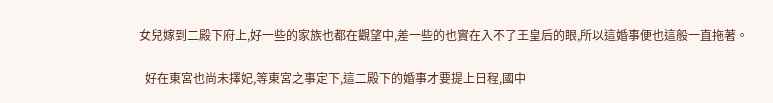女兒嫁到二殿下府上,好一些的家族也都在觀望中,差一些的也實在入不了王皇后的眼,所以這婚事便也這般一直拖著。

  好在東宮也尚未擇妃,等東宮之事定下,這二殿下的婚事才要提上日程,國中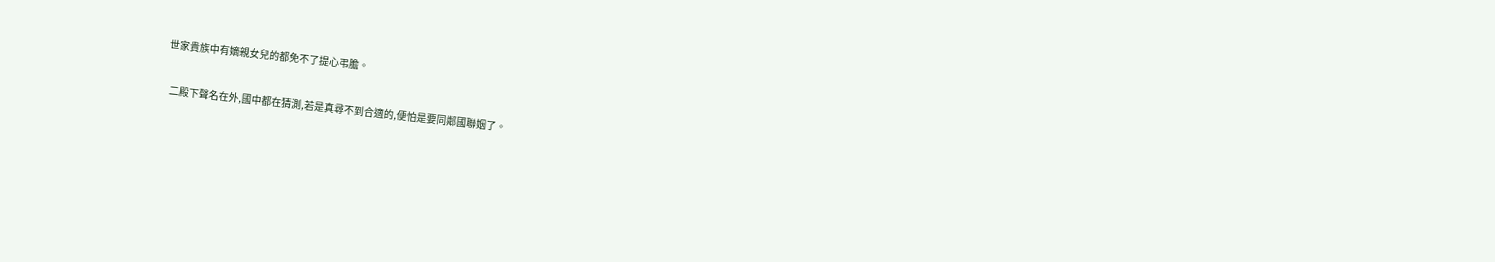世家貴族中有嫡親女兒的都免不了提心弔膽。

  二殿下聲名在外,國中都在猜測,若是真尋不到合適的,便怕是要同鄰國聯姻了。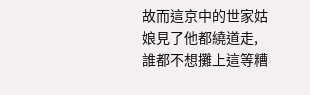故而這京中的世家姑娘見了他都繞道走,誰都不想攤上這等糟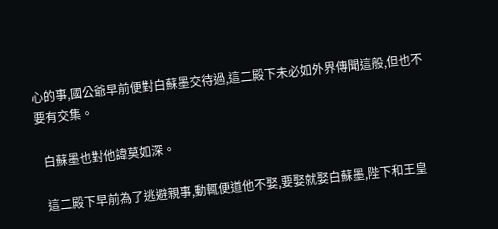心的事,國公爺早前便對白蘇墨交待過,這二殿下未必如外界傳聞這般,但也不要有交集。

  白蘇墨也對他諱莫如深。

  這二殿下早前為了逃避親事,動輒便道他不娶,要娶就娶白蘇墨,陛下和王皇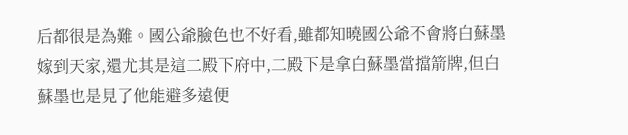后都很是為難。國公爺臉色也不好看,雖都知曉國公爺不會將白蘇墨嫁到天家,還尤其是這二殿下府中,二殿下是拿白蘇墨當擋箭牌,但白蘇墨也是見了他能避多遠便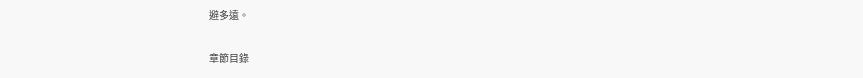避多遠。

章節目錄